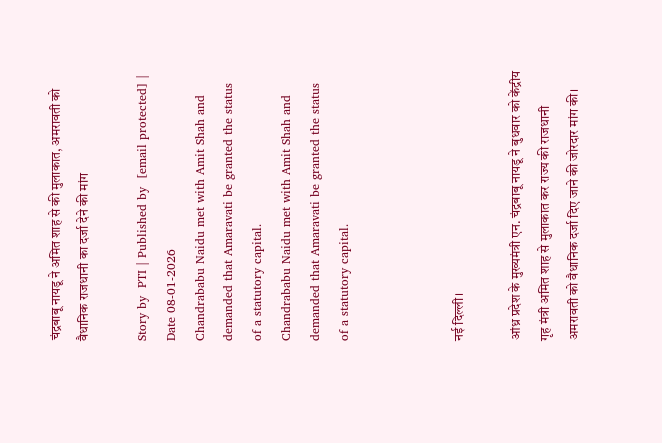चंद्रबाबू नायडू ने अमित शाह से की मुलाकात, अमरावती को वैधानिक राजधानी का दर्जा देने की मांग

Story by  PTI | Published by  [email protected] | Date 08-01-2026
Chandrababu Naidu met with Amit Shah and demanded that Amaravati be granted the status of a statutory capital.
Chandrababu Naidu met with Amit Shah and demanded that Amaravati be granted the status of a statutory capital.



नई दिल्ली।

आंध्र प्रदेश के मुख्यमंत्री एन. चंद्रबाबू नायडू ने बुधवार को केंद्रीय गृह मंत्री अमित शाह से मुलाकात कर राज्य की राजधानी अमरावती को वैधानिक दर्जा दिए जाने की जोरदार मांग की।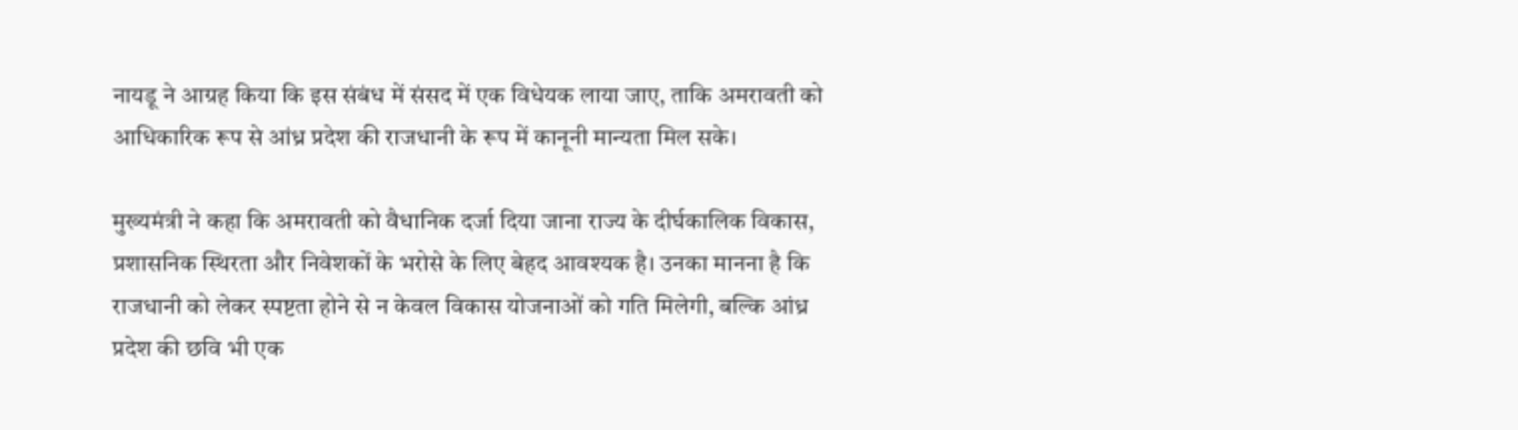नायडू ने आग्रह किया कि इस संबंध में संसद में एक विधेयक लाया जाए, ताकि अमरावती को आधिकारिक रूप से आंध्र प्रदेश की राजधानी के रूप में कानूनी मान्यता मिल सके।

मुख्यमंत्री ने कहा कि अमरावती को वैधानिक दर्जा दिया जाना राज्य के दीर्घकालिक विकास, प्रशासनिक स्थिरता और निवेशकों के भरोसे के लिए बेहद आवश्यक है। उनका मानना है कि राजधानी को लेकर स्पष्टता होने से न केवल विकास योजनाओं को गति मिलेगी, बल्कि आंध्र प्रदेश की छवि भी एक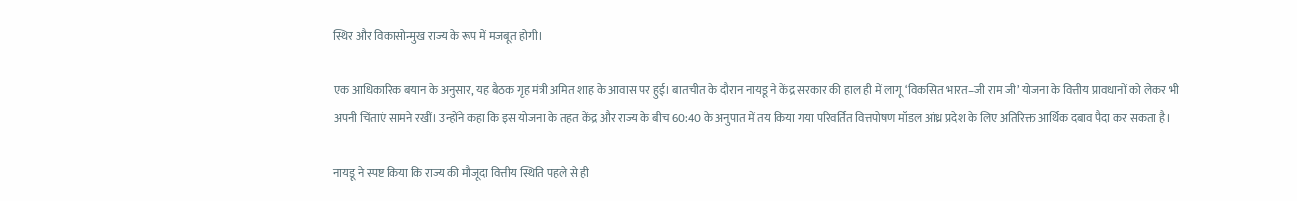स्थिर और विकासोन्मुख राज्य के रूप में मजबूत होगी।

एक आधिकारिक बयान के अनुसार, यह बैठक गृह मंत्री अमित शाह के आवास पर हुई। बातचीत के दौरान नायडू ने केंद्र सरकार की हाल ही में लागू ‘विकसित भारत–जी राम जी’ योजना के वित्तीय प्रावधानों को लेकर भी अपनी चिंताएं सामने रखीं। उन्होंने कहा कि इस योजना के तहत केंद्र और राज्य के बीच 60:40 के अनुपात में तय किया गया परिवर्तित वित्तपोषण मॉडल आंध्र प्रदेश के लिए अतिरिक्त आर्थिक दबाव पैदा कर सकता है।

नायडू ने स्पष्ट किया कि राज्य की मौजूदा वित्तीय स्थिति पहले से ही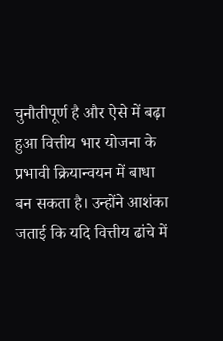चुनौतीपूर्ण है और ऐसे में बढ़ा हुआ वित्तीय भार योजना के प्रभावी क्रियान्वयन में बाधा बन सकता है। उन्होंने आशंका जताई कि यदि वित्तीय ढांचे में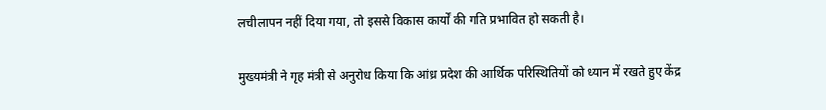लचीलापन नहीं दिया गया, तो इससे विकास कार्यों की गति प्रभावित हो सकती है।

मुख्यमंत्री ने गृह मंत्री से अनुरोध किया कि आंध्र प्रदेश की आर्थिक परिस्थितियों को ध्यान में रखते हुए केंद्र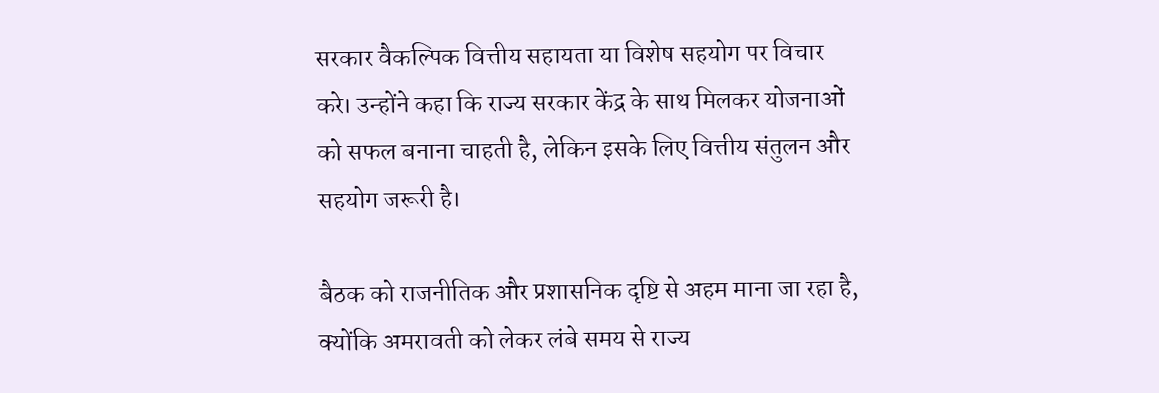सरकार वैकल्पिक वित्तीय सहायता या विशेष सहयोग पर विचार करे। उन्होंने कहा कि राज्य सरकार केंद्र के साथ मिलकर योजनाओं को सफल बनाना चाहती है, लेकिन इसके लिए वित्तीय संतुलन और सहयोग जरूरी है।

बैठक को राजनीतिक और प्रशासनिक दृष्टि से अहम माना जा रहा है, क्योंकि अमरावती को लेकर लंबे समय से राज्य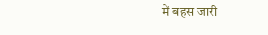में बहस जारी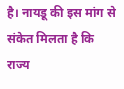है। नायडू की इस मांग से संकेत मिलता है कि राज्य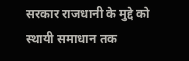सरकार राजधानी के मुद्दे को स्थायी समाधान तक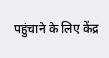पहुंचाने के लिए केंद्र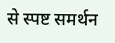से स्पष्ट समर्थन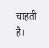चाहती है।